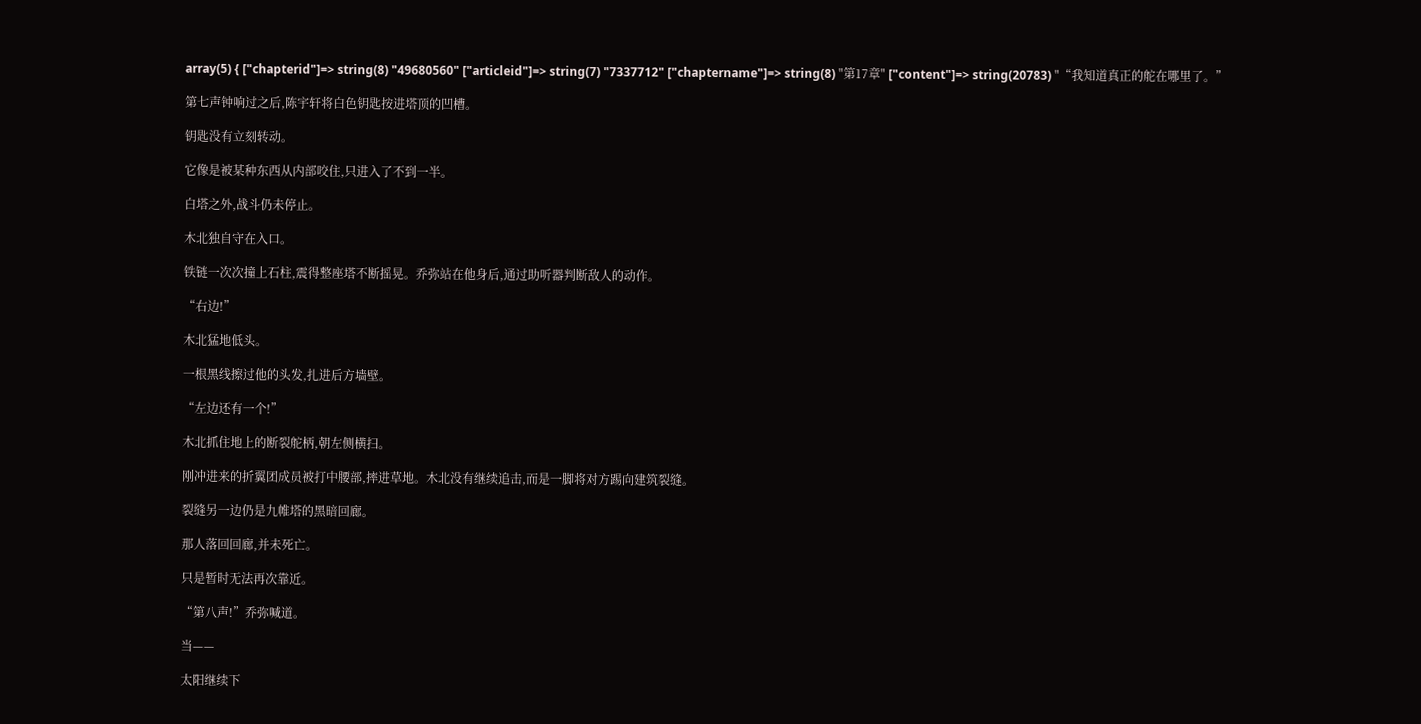array(5) { ["chapterid"]=> string(8) "49680560" ["articleid"]=> string(7) "7337712" ["chaptername"]=> string(8) "第17章" ["content"]=> string(20783) "“我知道真正的舵在哪里了。”

第七声钟响过之后,陈宇轩将白色钥匙按进塔顶的凹槽。

钥匙没有立刻转动。

它像是被某种东西从内部咬住,只进入了不到一半。

白塔之外,战斗仍未停止。

木北独自守在入口。

铁链一次次撞上石柱,震得整座塔不断摇晃。乔弥站在他身后,通过助听器判断敌人的动作。

“右边!”

木北猛地低头。

一根黑线擦过他的头发,扎进后方墙壁。

“左边还有一个!”

木北抓住地上的断裂舵柄,朝左侧横扫。

刚冲进来的折翼团成员被打中腰部,摔进草地。木北没有继续追击,而是一脚将对方踢向建筑裂缝。

裂缝另一边仍是九帷塔的黑暗回廊。

那人落回回廊,并未死亡。

只是暂时无法再次靠近。

“第八声!”乔弥喊道。

当——

太阳继续下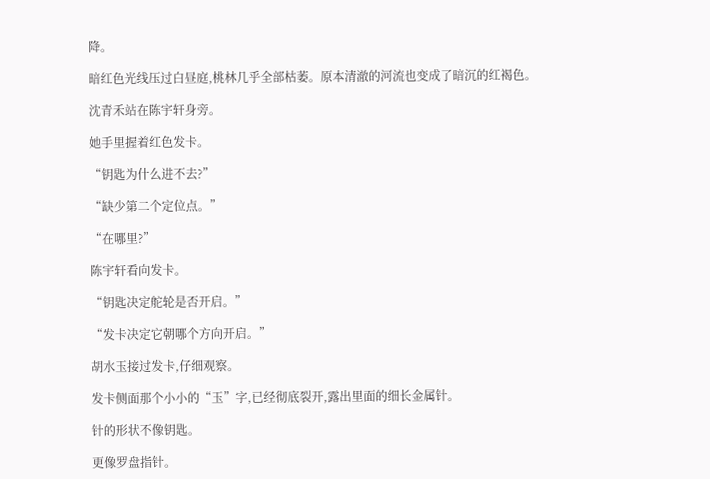降。

暗红色光线压过白昼庭,桃林几乎全部枯萎。原本清澈的河流也变成了暗沉的红褐色。

沈青禾站在陈宇轩身旁。

她手里握着红色发卡。

“钥匙为什么进不去?”

“缺少第二个定位点。”

“在哪里?”

陈宇轩看向发卡。

“钥匙决定舵轮是否开启。”

“发卡决定它朝哪个方向开启。”

胡水玉接过发卡,仔细观察。

发卡侧面那个小小的“玉”字,已经彻底裂开,露出里面的细长金属针。

针的形状不像钥匙。

更像罗盘指针。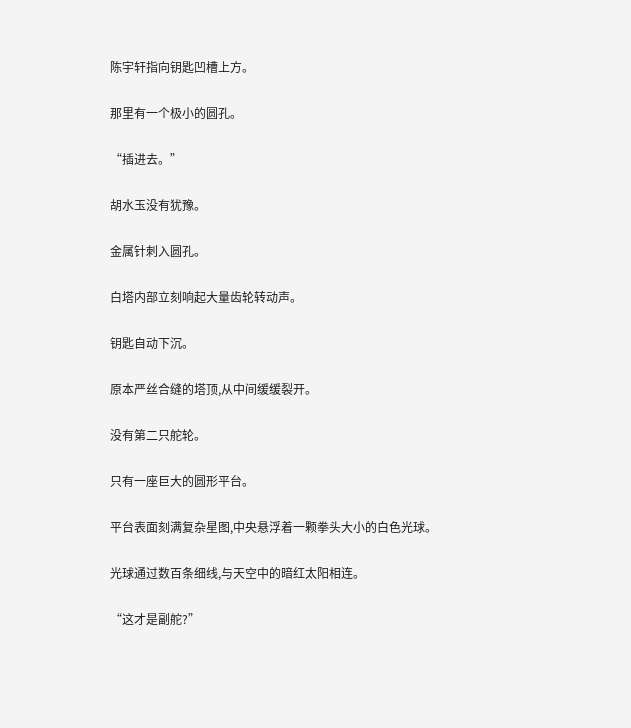陈宇轩指向钥匙凹槽上方。

那里有一个极小的圆孔。

“插进去。”

胡水玉没有犹豫。

金属针刺入圆孔。

白塔内部立刻响起大量齿轮转动声。

钥匙自动下沉。

原本严丝合缝的塔顶,从中间缓缓裂开。

没有第二只舵轮。

只有一座巨大的圆形平台。

平台表面刻满复杂星图,中央悬浮着一颗拳头大小的白色光球。

光球通过数百条细线,与天空中的暗红太阳相连。

“这才是副舵?”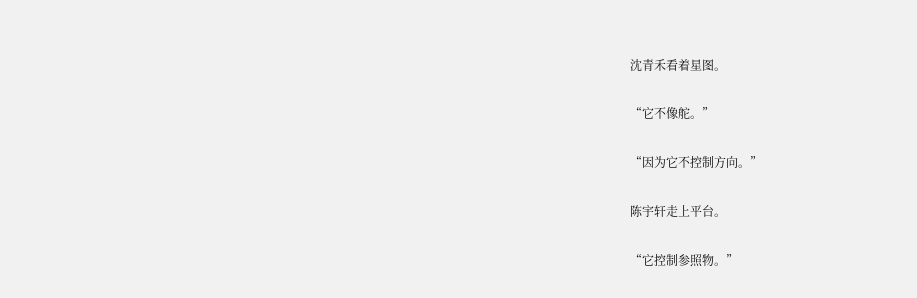沈青禾看着星图。

“它不像舵。”

“因为它不控制方向。”

陈宇轩走上平台。

“它控制参照物。”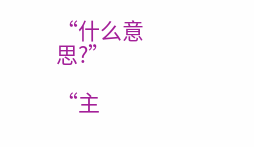“什么意思?”

“主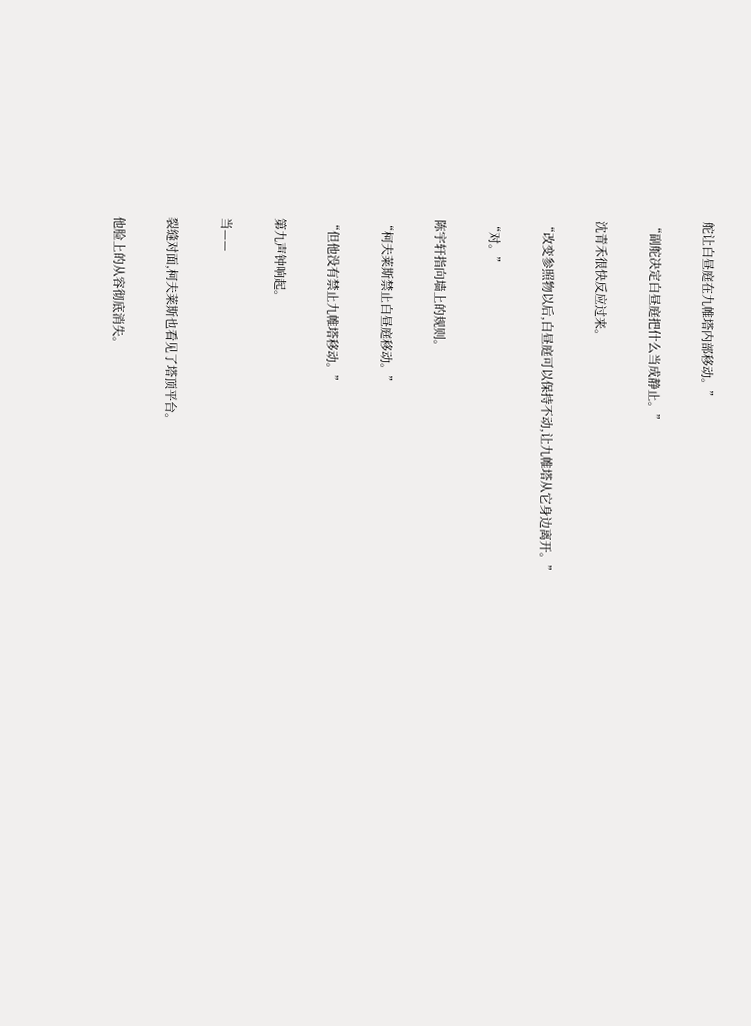舵让白昼庭在九帷塔内部移动。”

“副舵决定白昼庭把什么当成静止。”

沈青禾很快反应过来。

“改变参照物以后,白昼庭可以保持不动,让九帷塔从它身边离开。”

“对。”

陈宇轩指向墙上的规则。

“柯夫莱斯禁止白昼庭移动。”

“但他没有禁止九帷塔移动。”

第九声钟响起。

当——

裂缝对面,柯夫莱斯也看见了塔顶平台。

他脸上的从容彻底消失。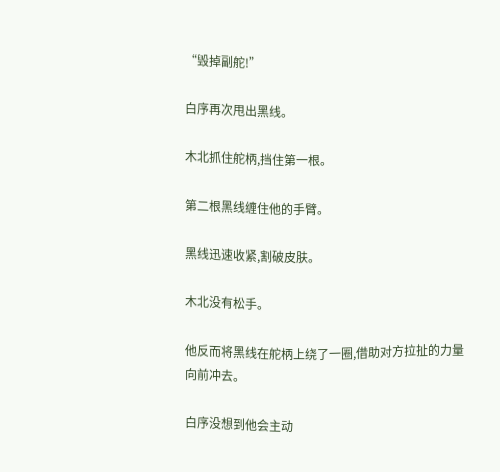“毁掉副舵!”

白序再次甩出黑线。

木北抓住舵柄,挡住第一根。

第二根黑线缠住他的手臂。

黑线迅速收紧,割破皮肤。

木北没有松手。

他反而将黑线在舵柄上绕了一圈,借助对方拉扯的力量向前冲去。

白序没想到他会主动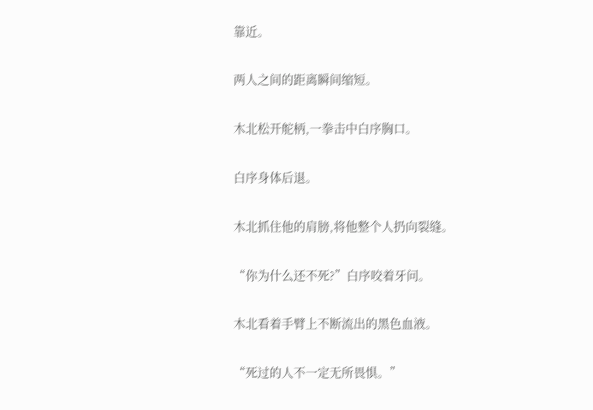靠近。

两人之间的距离瞬间缩短。

木北松开舵柄,一拳击中白序胸口。

白序身体后退。

木北抓住他的肩膀,将他整个人扔向裂缝。

“你为什么还不死?”白序咬着牙问。

木北看着手臂上不断流出的黑色血液。

“死过的人不一定无所畏惧。”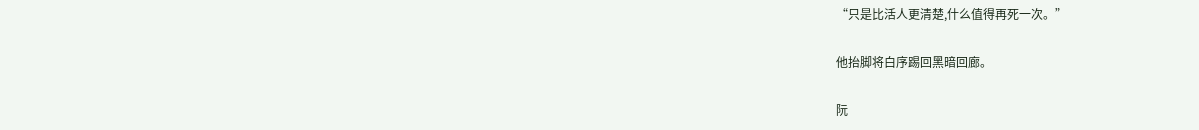“只是比活人更清楚,什么值得再死一次。”

他抬脚将白序踢回黑暗回廊。

阮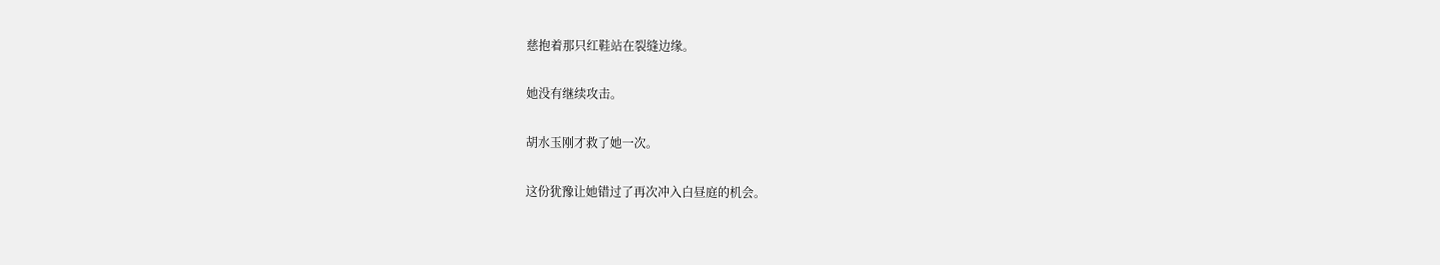慈抱着那只红鞋站在裂缝边缘。

她没有继续攻击。

胡水玉刚才救了她一次。

这份犹豫让她错过了再次冲入白昼庭的机会。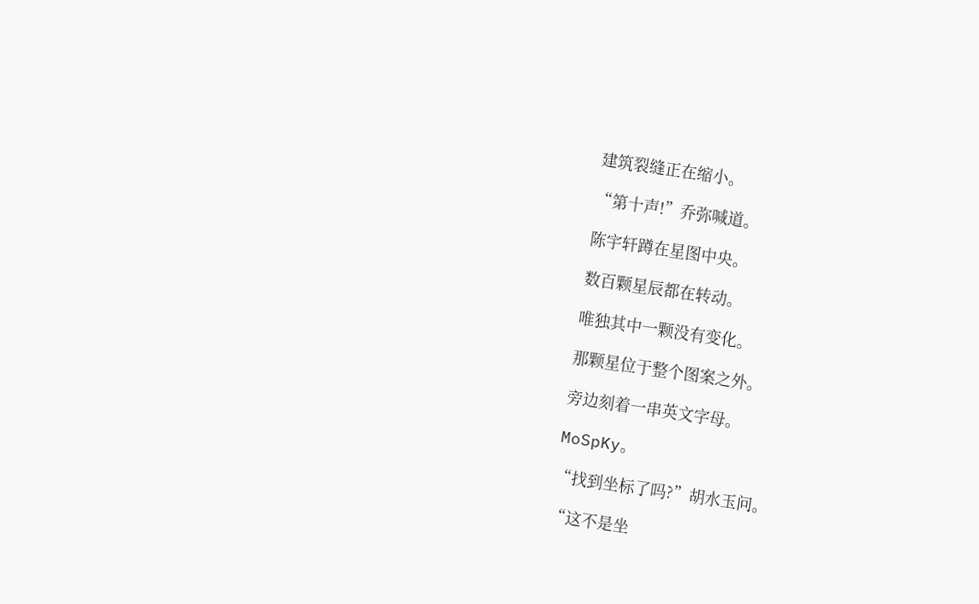建筑裂缝正在缩小。

“第十声!”乔弥喊道。

陈宇轩蹲在星图中央。

数百颗星辰都在转动。

唯独其中一颗没有变化。

那颗星位于整个图案之外。

旁边刻着一串英文字母。

MoSpKy。

“找到坐标了吗?”胡水玉问。

“这不是坐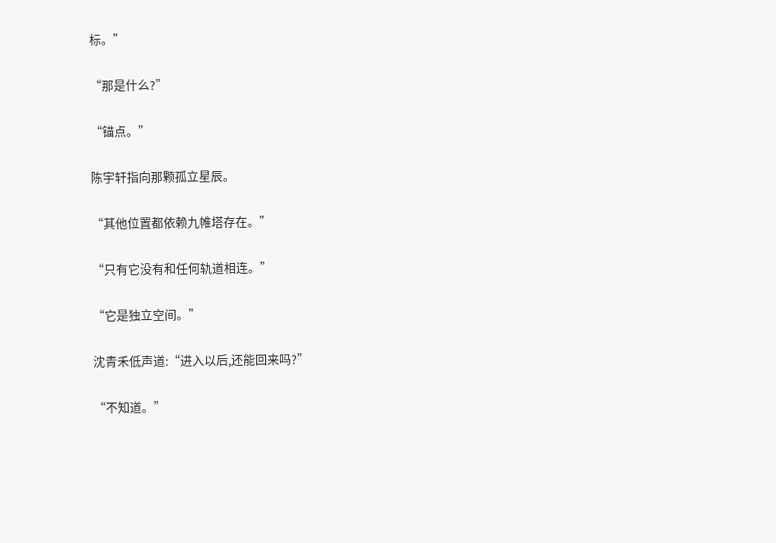标。”

“那是什么?”

“锚点。”

陈宇轩指向那颗孤立星辰。

“其他位置都依赖九帷塔存在。”

“只有它没有和任何轨道相连。”

“它是独立空间。”

沈青禾低声道:“进入以后,还能回来吗?”

“不知道。”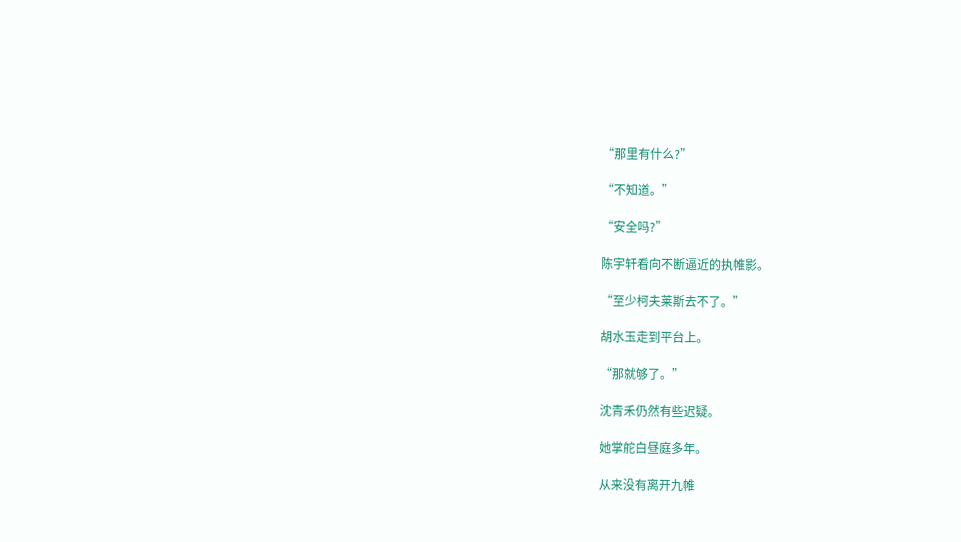“那里有什么?”

“不知道。”

“安全吗?”

陈宇轩看向不断逼近的执帷影。

“至少柯夫莱斯去不了。”

胡水玉走到平台上。

“那就够了。”

沈青禾仍然有些迟疑。

她掌舵白昼庭多年。

从来没有离开九帷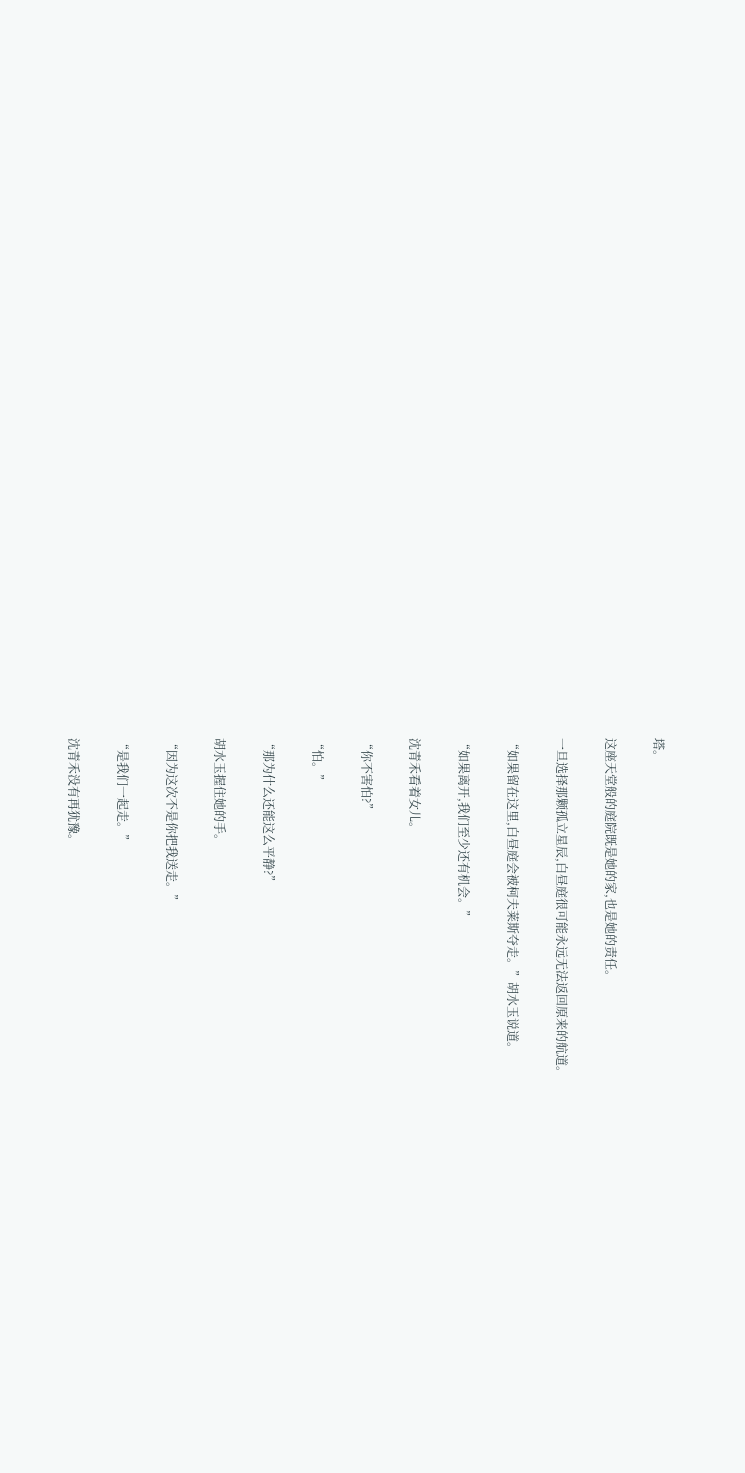塔。

这座天堂般的庭院既是她的家,也是她的责任。

一旦选择那颗孤立星辰,白昼庭很可能永远无法返回原来的航道。

“如果留在这里,白昼庭会被柯夫莱斯夺走。”胡水玉说道。

“如果离开,我们至少还有机会。”

沈青禾看着女儿。

“你不害怕?”

“怕。”

“那为什么还能这么平静?”

胡水玉握住她的手。

“因为这次不是你把我送走。”

“是我们一起走。”

沈青禾没有再犹豫。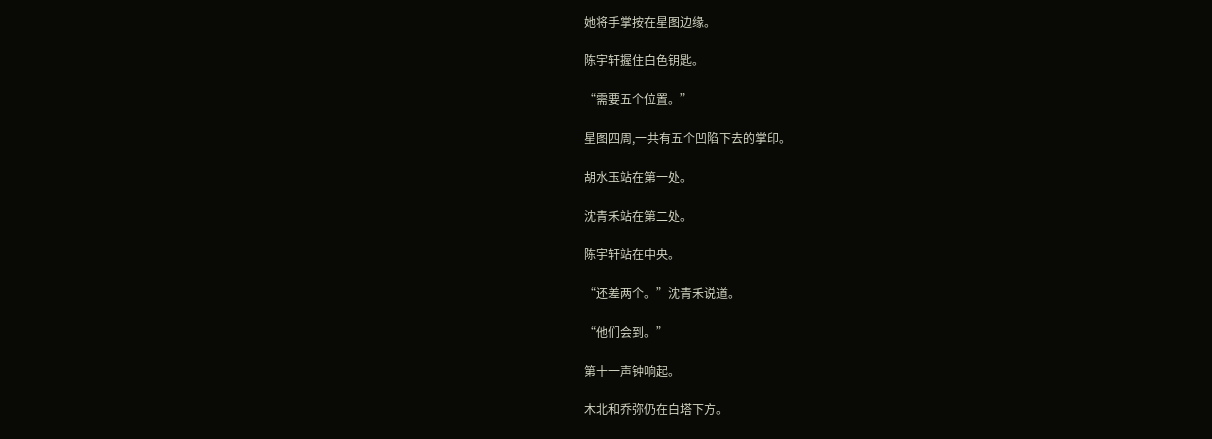她将手掌按在星图边缘。

陈宇轩握住白色钥匙。

“需要五个位置。”

星图四周,一共有五个凹陷下去的掌印。

胡水玉站在第一处。

沈青禾站在第二处。

陈宇轩站在中央。

“还差两个。”沈青禾说道。

“他们会到。”

第十一声钟响起。

木北和乔弥仍在白塔下方。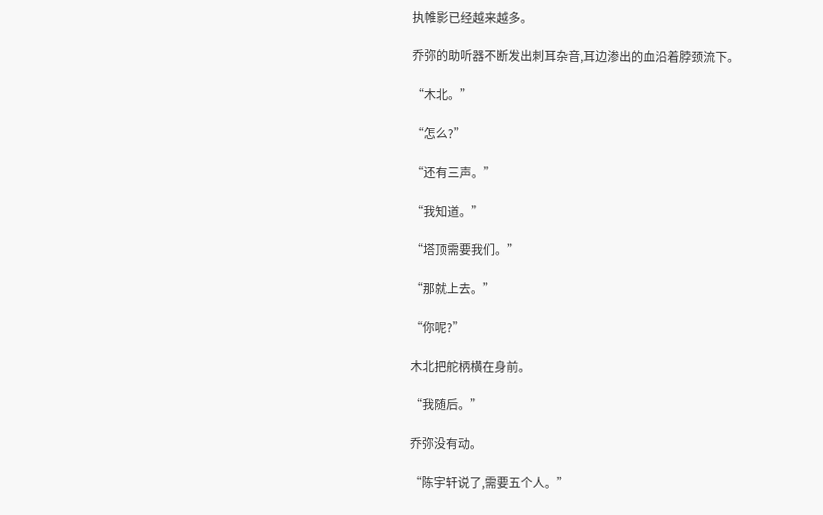执帷影已经越来越多。

乔弥的助听器不断发出刺耳杂音,耳边渗出的血沿着脖颈流下。

“木北。”

“怎么?”

“还有三声。”

“我知道。”

“塔顶需要我们。”

“那就上去。”

“你呢?”

木北把舵柄横在身前。

“我随后。”

乔弥没有动。

“陈宇轩说了,需要五个人。”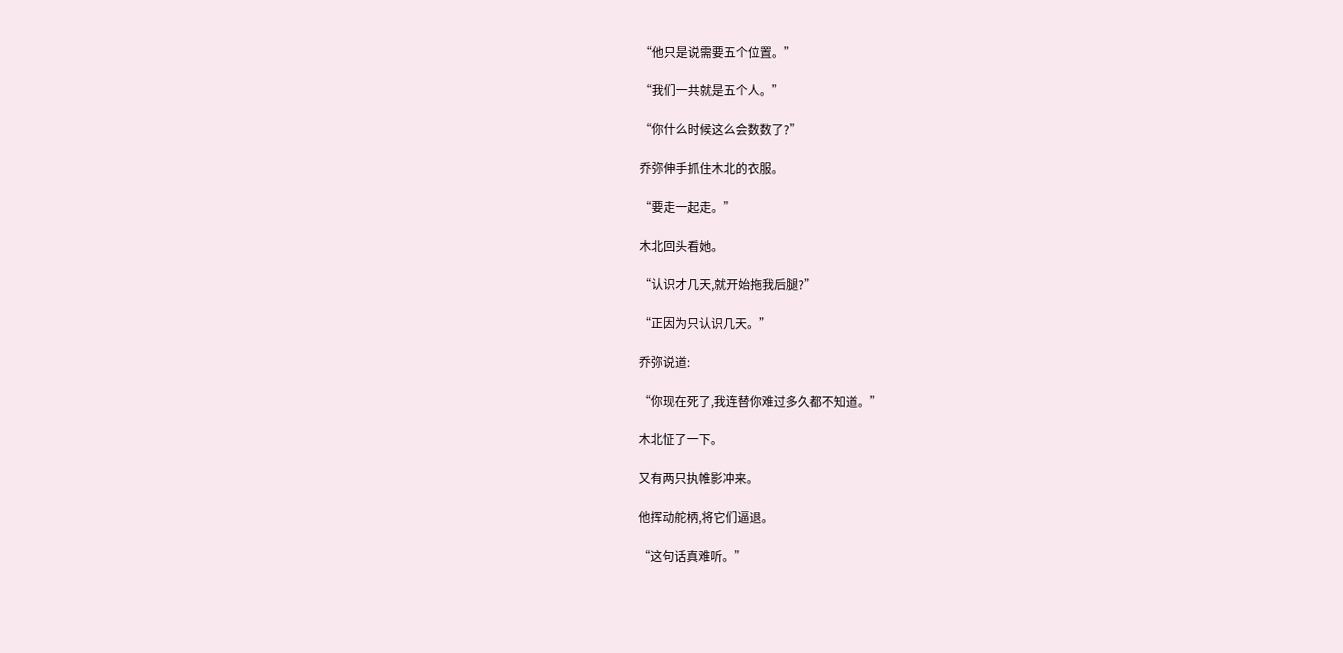“他只是说需要五个位置。”

“我们一共就是五个人。”

“你什么时候这么会数数了?”

乔弥伸手抓住木北的衣服。

“要走一起走。”

木北回头看她。

“认识才几天,就开始拖我后腿?”

“正因为只认识几天。”

乔弥说道:

“你现在死了,我连替你难过多久都不知道。”

木北怔了一下。

又有两只执帷影冲来。

他挥动舵柄,将它们逼退。

“这句话真难听。”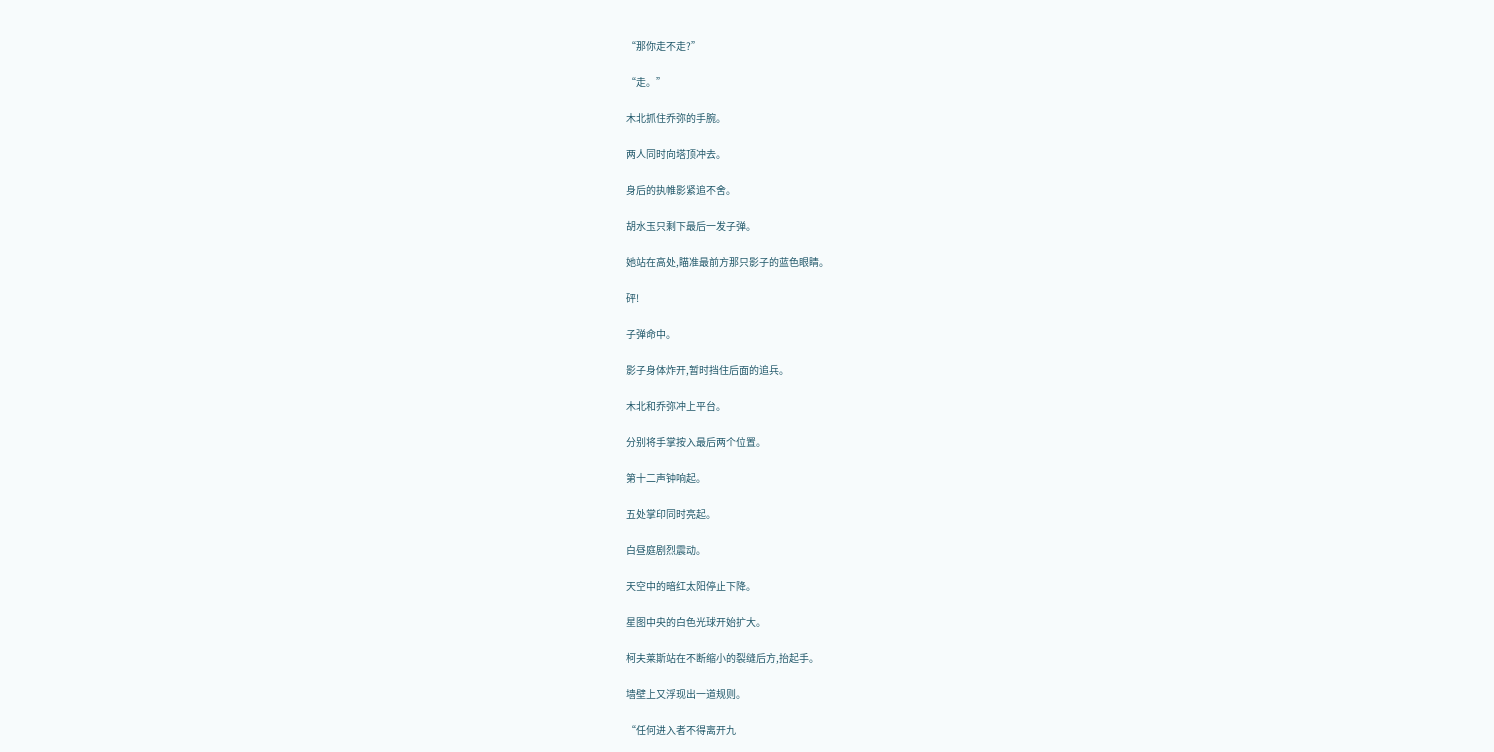“那你走不走?”

“走。”

木北抓住乔弥的手腕。

两人同时向塔顶冲去。

身后的执帷影紧追不舍。

胡水玉只剩下最后一发子弹。

她站在高处,瞄准最前方那只影子的蓝色眼睛。

砰!

子弹命中。

影子身体炸开,暂时挡住后面的追兵。

木北和乔弥冲上平台。

分别将手掌按入最后两个位置。

第十二声钟响起。

五处掌印同时亮起。

白昼庭剧烈震动。

天空中的暗红太阳停止下降。

星图中央的白色光球开始扩大。

柯夫莱斯站在不断缩小的裂缝后方,抬起手。

墙壁上又浮现出一道规则。

“任何进入者不得离开九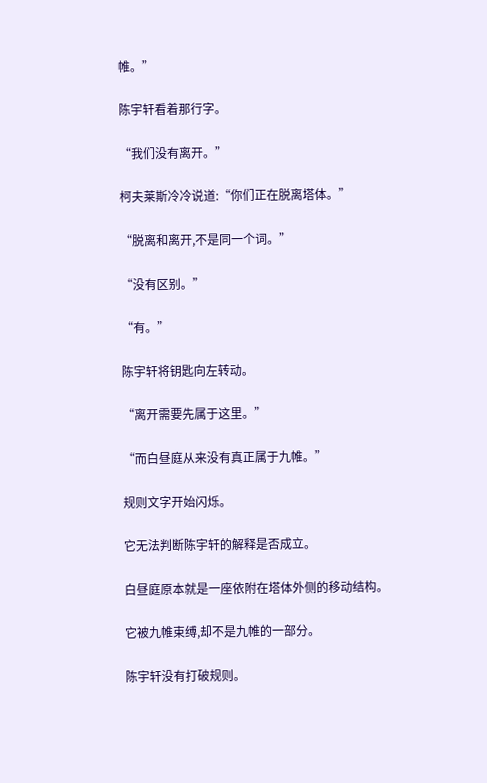帷。”

陈宇轩看着那行字。

“我们没有离开。”

柯夫莱斯冷冷说道:“你们正在脱离塔体。”

“脱离和离开,不是同一个词。”

“没有区别。”

“有。”

陈宇轩将钥匙向左转动。

“离开需要先属于这里。”

“而白昼庭从来没有真正属于九帷。”

规则文字开始闪烁。

它无法判断陈宇轩的解释是否成立。

白昼庭原本就是一座依附在塔体外侧的移动结构。

它被九帷束缚,却不是九帷的一部分。

陈宇轩没有打破规则。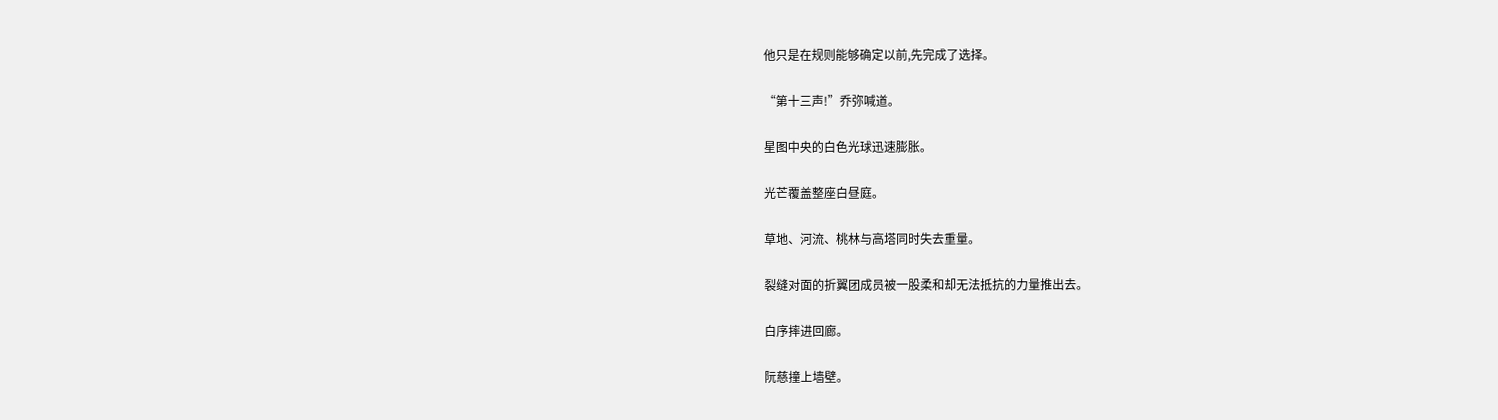他只是在规则能够确定以前,先完成了选择。

“第十三声!”乔弥喊道。

星图中央的白色光球迅速膨胀。

光芒覆盖整座白昼庭。

草地、河流、桃林与高塔同时失去重量。

裂缝对面的折翼团成员被一股柔和却无法抵抗的力量推出去。

白序摔进回廊。

阮慈撞上墙壁。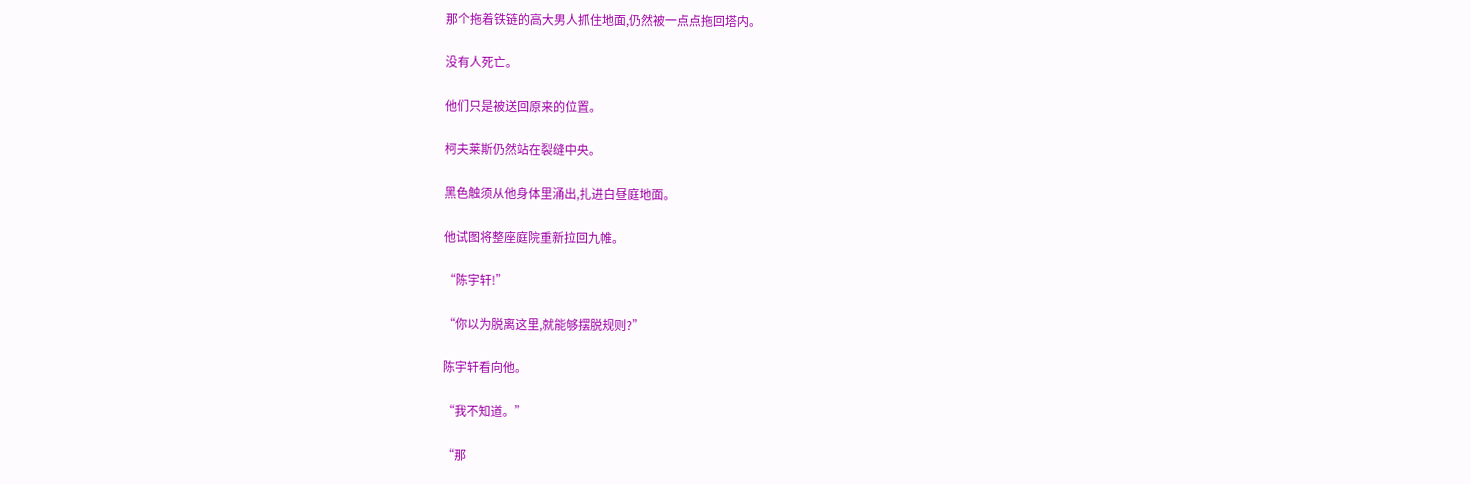那个拖着铁链的高大男人抓住地面,仍然被一点点拖回塔内。

没有人死亡。

他们只是被送回原来的位置。

柯夫莱斯仍然站在裂缝中央。

黑色触须从他身体里涌出,扎进白昼庭地面。

他试图将整座庭院重新拉回九帷。

“陈宇轩!”

“你以为脱离这里,就能够摆脱规则?”

陈宇轩看向他。

“我不知道。”

“那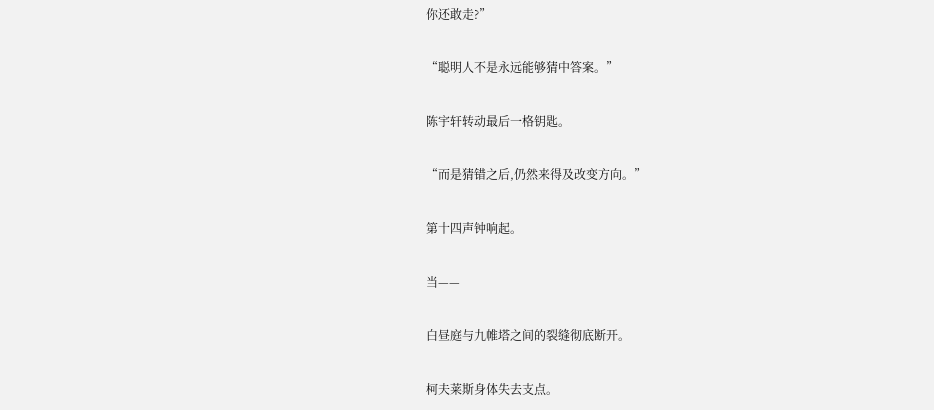你还敢走?”

“聪明人不是永远能够猜中答案。”

陈宇轩转动最后一格钥匙。

“而是猜错之后,仍然来得及改变方向。”

第十四声钟响起。

当——

白昼庭与九帷塔之间的裂缝彻底断开。

柯夫莱斯身体失去支点。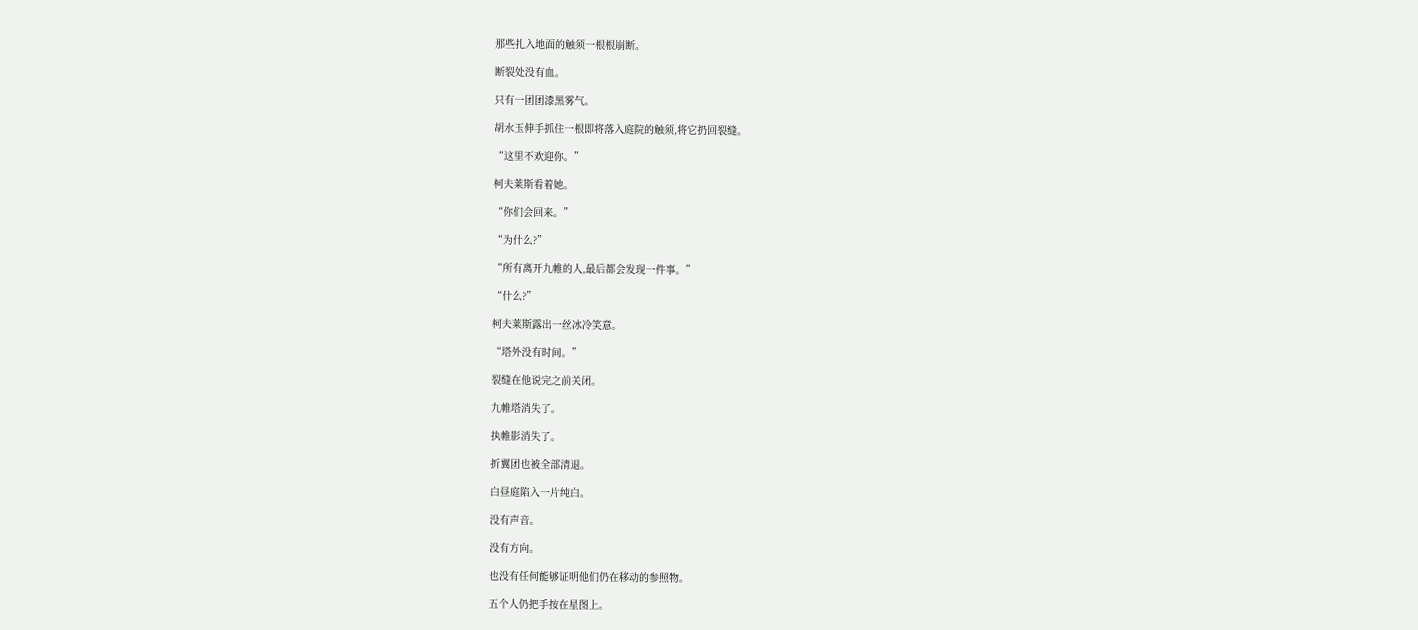那些扎入地面的触须一根根崩断。

断裂处没有血。

只有一团团漆黑雾气。

胡水玉伸手抓住一根即将落入庭院的触须,将它扔回裂缝。

“这里不欢迎你。”

柯夫莱斯看着她。

“你们会回来。”

“为什么?”

“所有离开九帷的人,最后都会发现一件事。”

“什么?”

柯夫莱斯露出一丝冰冷笑意。

“塔外没有时间。”

裂缝在他说完之前关闭。

九帷塔消失了。

执帷影消失了。

折翼团也被全部清退。

白昼庭陷入一片纯白。

没有声音。

没有方向。

也没有任何能够证明他们仍在移动的参照物。

五个人仍把手按在星图上。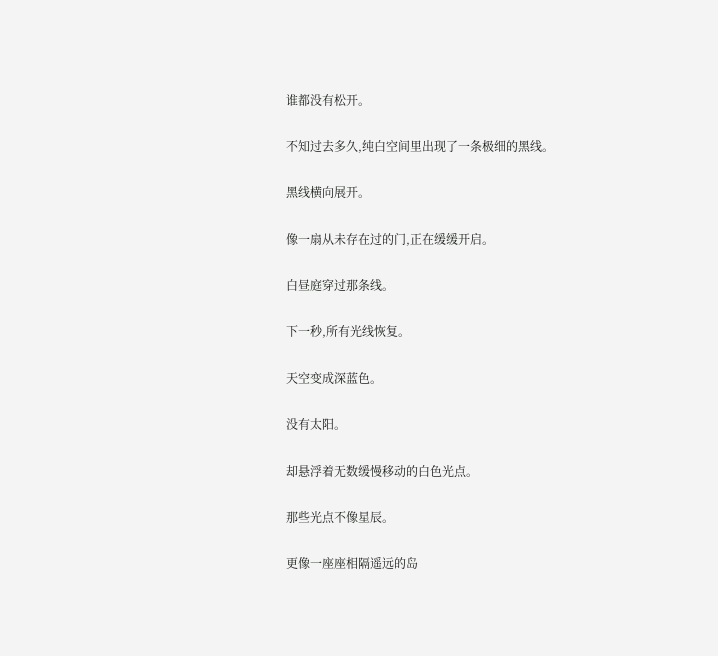谁都没有松开。

不知过去多久,纯白空间里出现了一条极细的黑线。

黑线横向展开。

像一扇从未存在过的门,正在缓缓开启。

白昼庭穿过那条线。

下一秒,所有光线恢复。

天空变成深蓝色。

没有太阳。

却悬浮着无数缓慢移动的白色光点。

那些光点不像星辰。

更像一座座相隔遥远的岛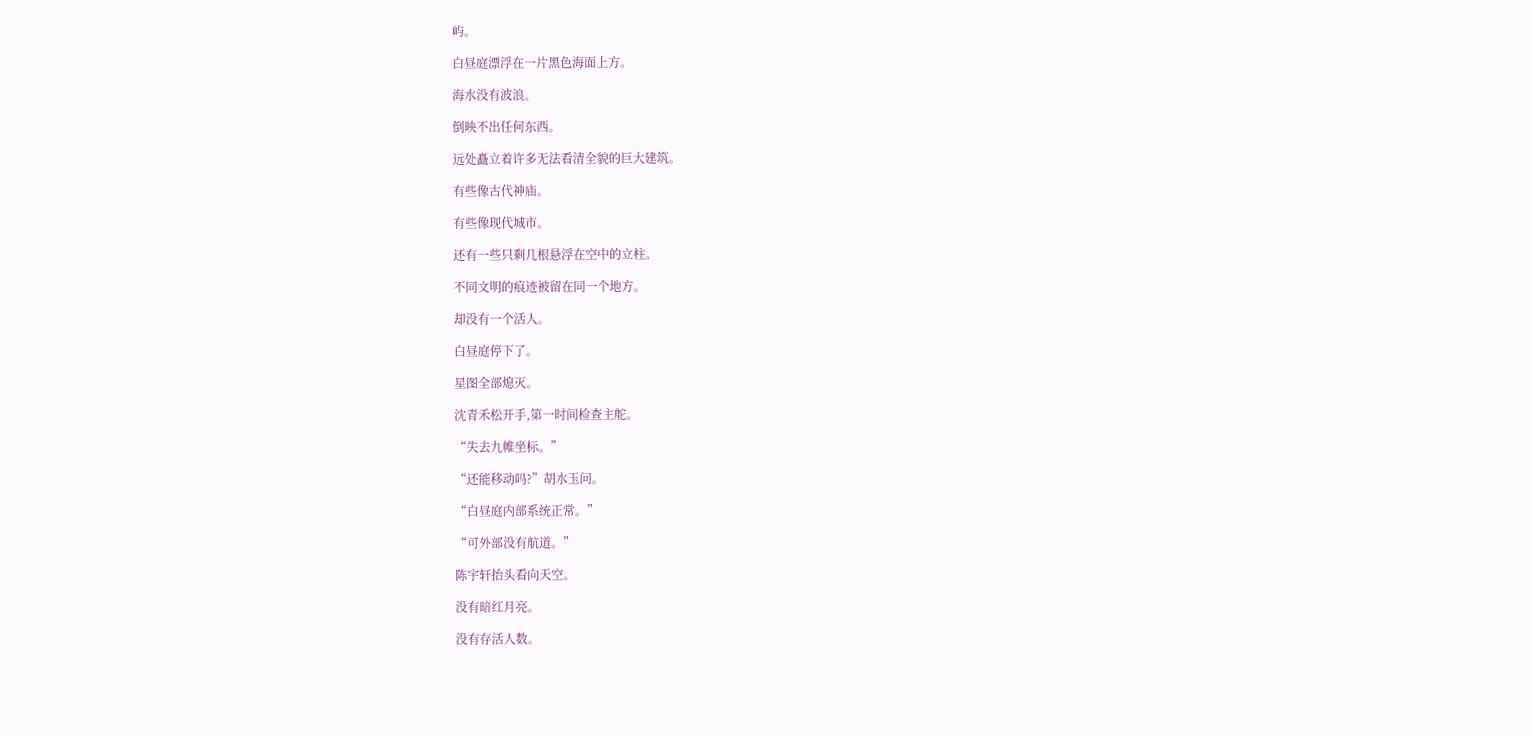屿。

白昼庭漂浮在一片黑色海面上方。

海水没有波浪。

倒映不出任何东西。

远处矗立着许多无法看清全貌的巨大建筑。

有些像古代神庙。

有些像现代城市。

还有一些只剩几根悬浮在空中的立柱。

不同文明的痕迹被留在同一个地方。

却没有一个活人。

白昼庭停下了。

星图全部熄灭。

沈青禾松开手,第一时间检查主舵。

“失去九帷坐标。”

“还能移动吗?”胡水玉问。

“白昼庭内部系统正常。”

“可外部没有航道。”

陈宇轩抬头看向天空。

没有暗红月亮。

没有存活人数。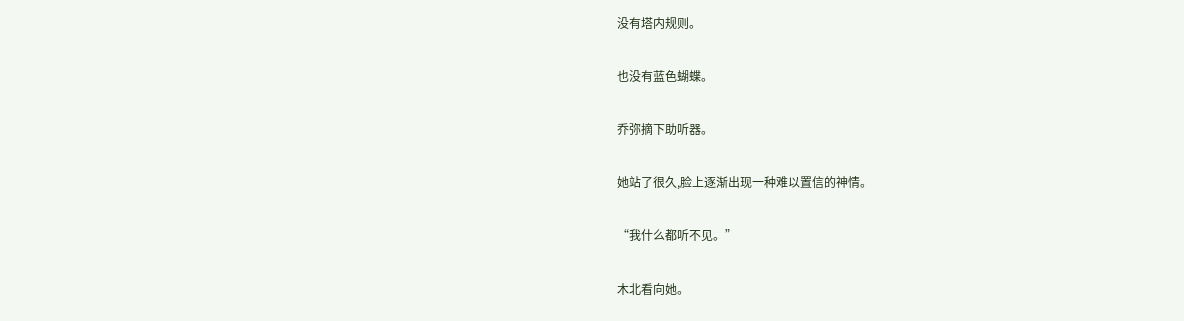没有塔内规则。

也没有蓝色蝴蝶。

乔弥摘下助听器。

她站了很久,脸上逐渐出现一种难以置信的神情。

“我什么都听不见。”

木北看向她。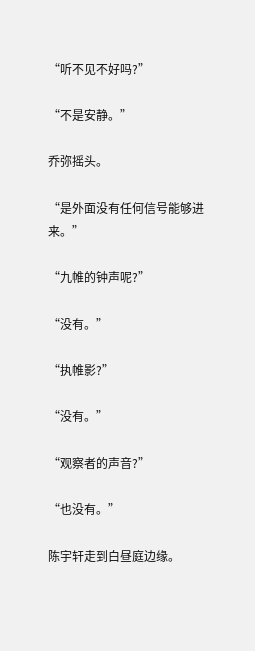“听不见不好吗?”

“不是安静。”

乔弥摇头。

“是外面没有任何信号能够进来。”

“九帷的钟声呢?”

“没有。”

“执帷影?”

“没有。”

“观察者的声音?”

“也没有。”

陈宇轩走到白昼庭边缘。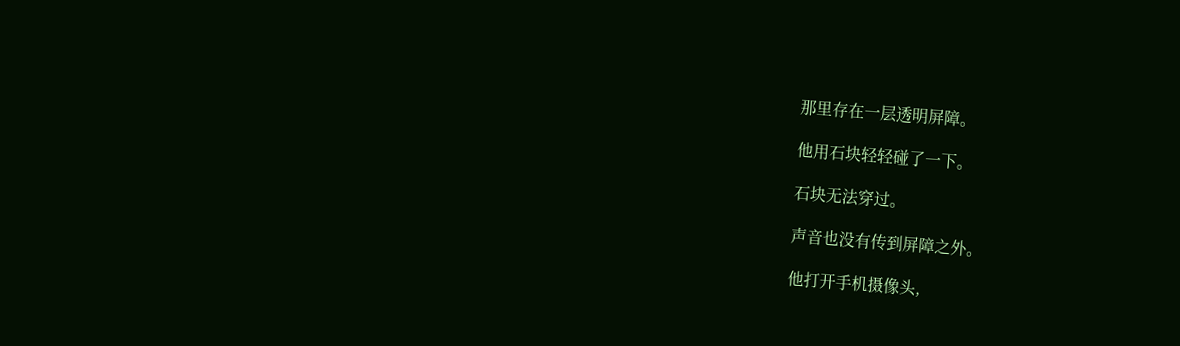那里存在一层透明屏障。

他用石块轻轻碰了一下。

石块无法穿过。

声音也没有传到屏障之外。

他打开手机摄像头,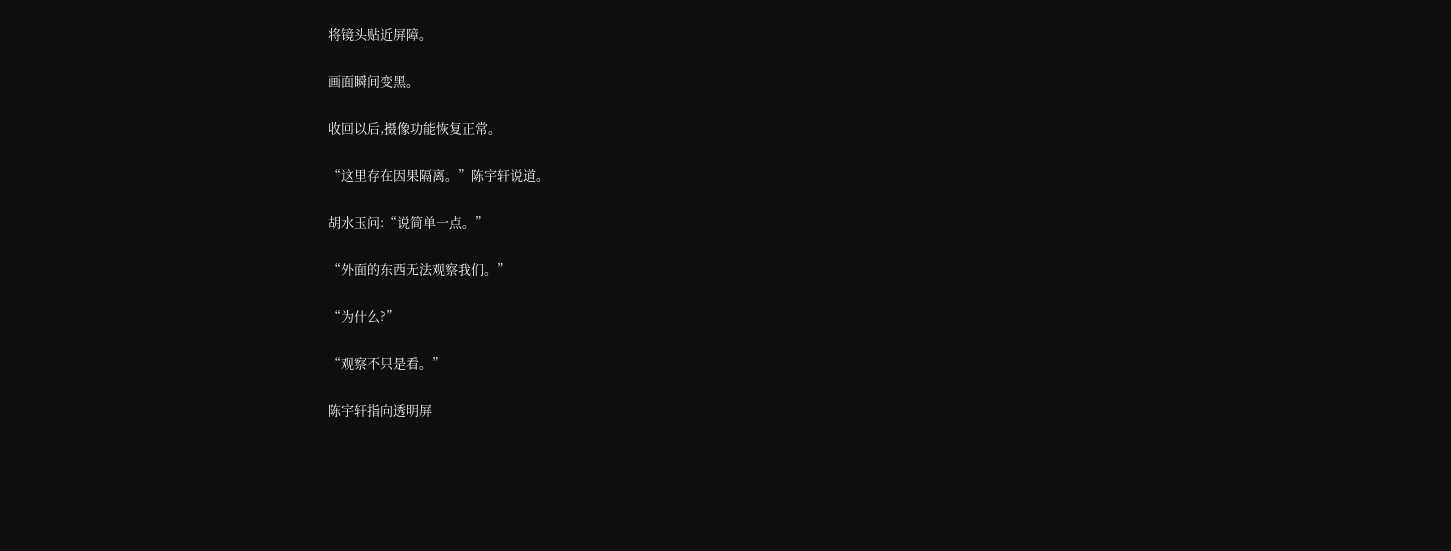将镜头贴近屏障。

画面瞬间变黑。

收回以后,摄像功能恢复正常。

“这里存在因果隔离。”陈宇轩说道。

胡水玉问:“说简单一点。”

“外面的东西无法观察我们。”

“为什么?”

“观察不只是看。”

陈宇轩指向透明屏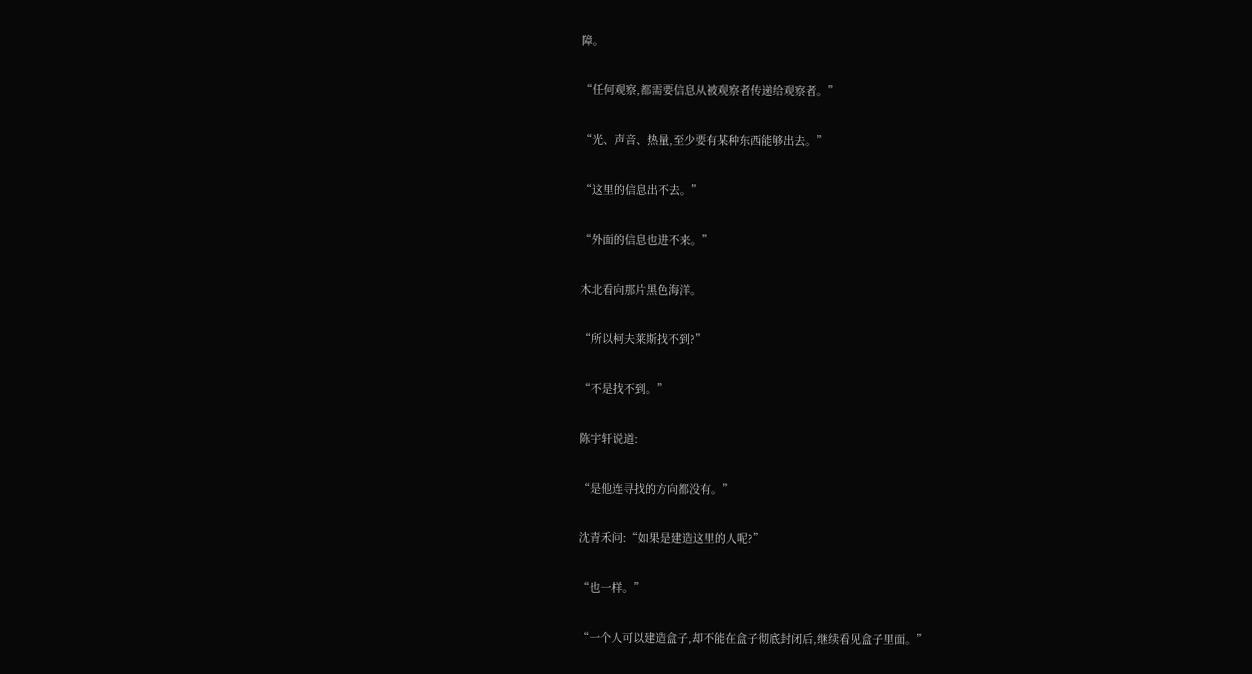障。

“任何观察,都需要信息从被观察者传递给观察者。”

“光、声音、热量,至少要有某种东西能够出去。”

“这里的信息出不去。”

“外面的信息也进不来。”

木北看向那片黑色海洋。

“所以柯夫莱斯找不到?”

“不是找不到。”

陈宇轩说道:

“是他连寻找的方向都没有。”

沈青禾问:“如果是建造这里的人呢?”

“也一样。”

“一个人可以建造盒子,却不能在盒子彻底封闭后,继续看见盒子里面。”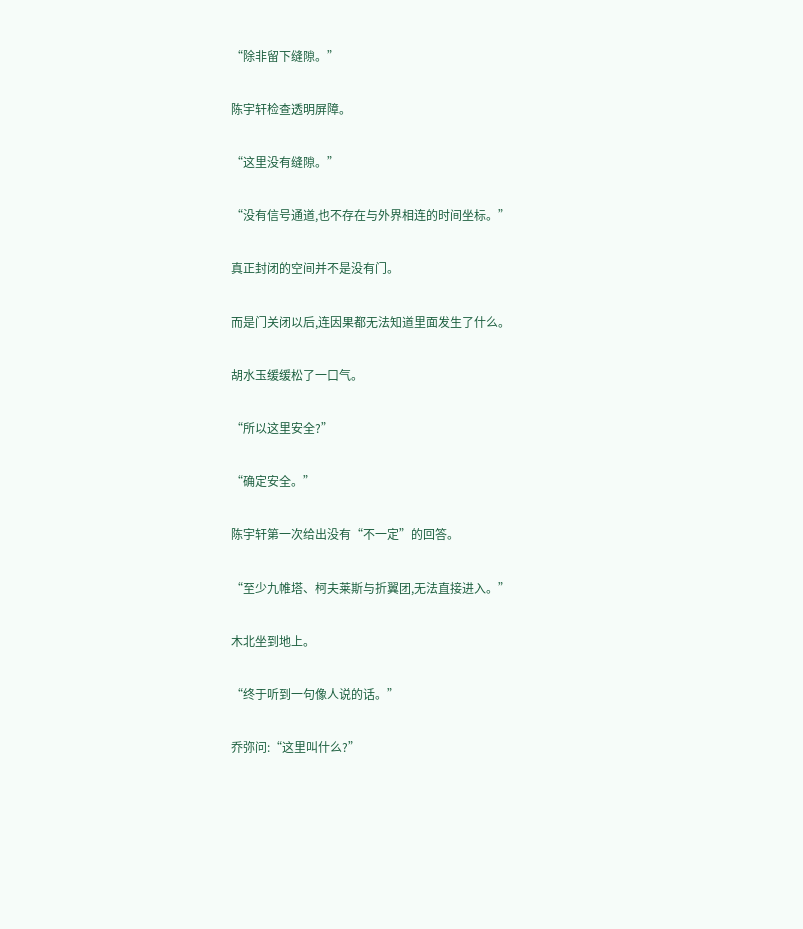“除非留下缝隙。”

陈宇轩检查透明屏障。

“这里没有缝隙。”

“没有信号通道,也不存在与外界相连的时间坐标。”

真正封闭的空间并不是没有门。

而是门关闭以后,连因果都无法知道里面发生了什么。

胡水玉缓缓松了一口气。

“所以这里安全?”

“确定安全。”

陈宇轩第一次给出没有“不一定”的回答。

“至少九帷塔、柯夫莱斯与折翼团,无法直接进入。”

木北坐到地上。

“终于听到一句像人说的话。”

乔弥问:“这里叫什么?”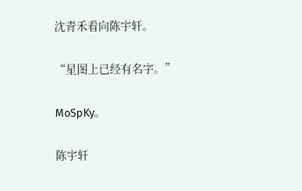沈青禾看向陈宇轩。

“星图上已经有名字。”

MoSpKy。

陈宇轩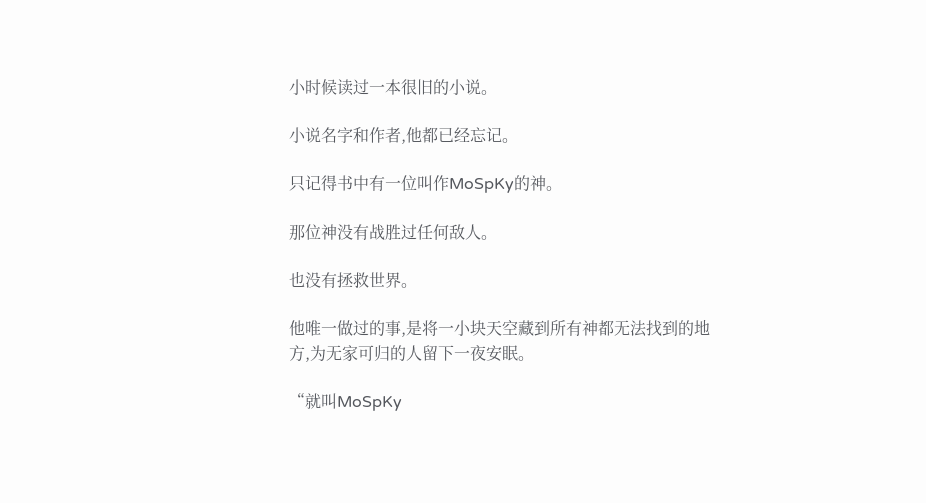小时候读过一本很旧的小说。

小说名字和作者,他都已经忘记。

只记得书中有一位叫作MoSpKy的神。

那位神没有战胜过任何敌人。

也没有拯救世界。

他唯一做过的事,是将一小块天空藏到所有神都无法找到的地方,为无家可归的人留下一夜安眠。

“就叫MoSpKy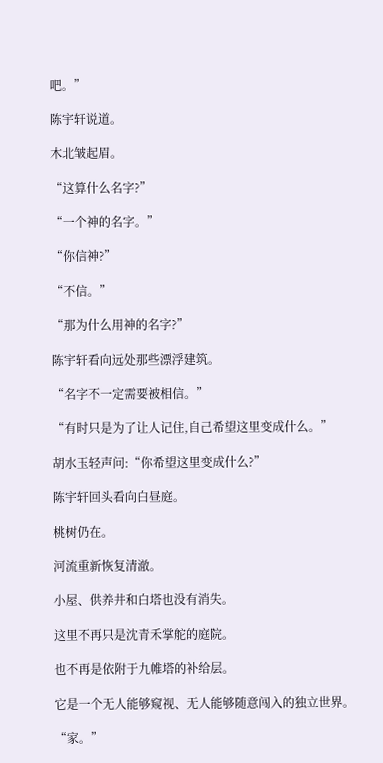吧。”

陈宇轩说道。

木北皱起眉。

“这算什么名字?”

“一个神的名字。”

“你信神?”

“不信。”

“那为什么用神的名字?”

陈宇轩看向远处那些漂浮建筑。

“名字不一定需要被相信。”

“有时只是为了让人记住,自己希望这里变成什么。”

胡水玉轻声问:“你希望这里变成什么?”

陈宇轩回头看向白昼庭。

桃树仍在。

河流重新恢复清澈。

小屋、供养井和白塔也没有消失。

这里不再只是沈青禾掌舵的庭院。

也不再是依附于九帷塔的补给层。

它是一个无人能够窥视、无人能够随意闯入的独立世界。

“家。”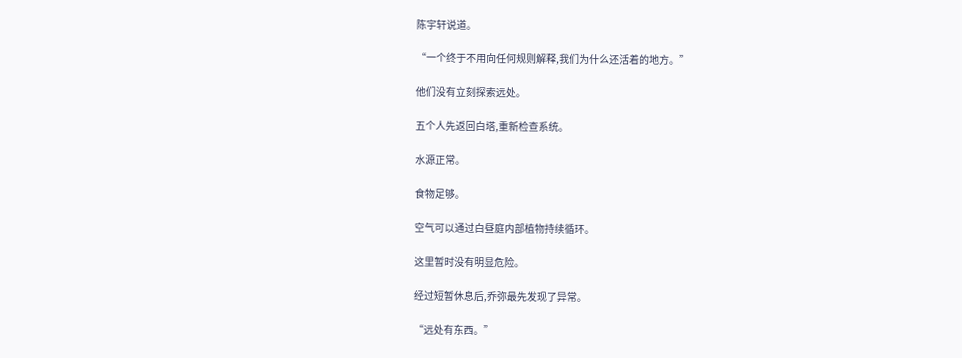陈宇轩说道。

“一个终于不用向任何规则解释,我们为什么还活着的地方。”

他们没有立刻探索远处。

五个人先返回白塔,重新检查系统。

水源正常。

食物足够。

空气可以通过白昼庭内部植物持续循环。

这里暂时没有明显危险。

经过短暂休息后,乔弥最先发现了异常。

“远处有东西。”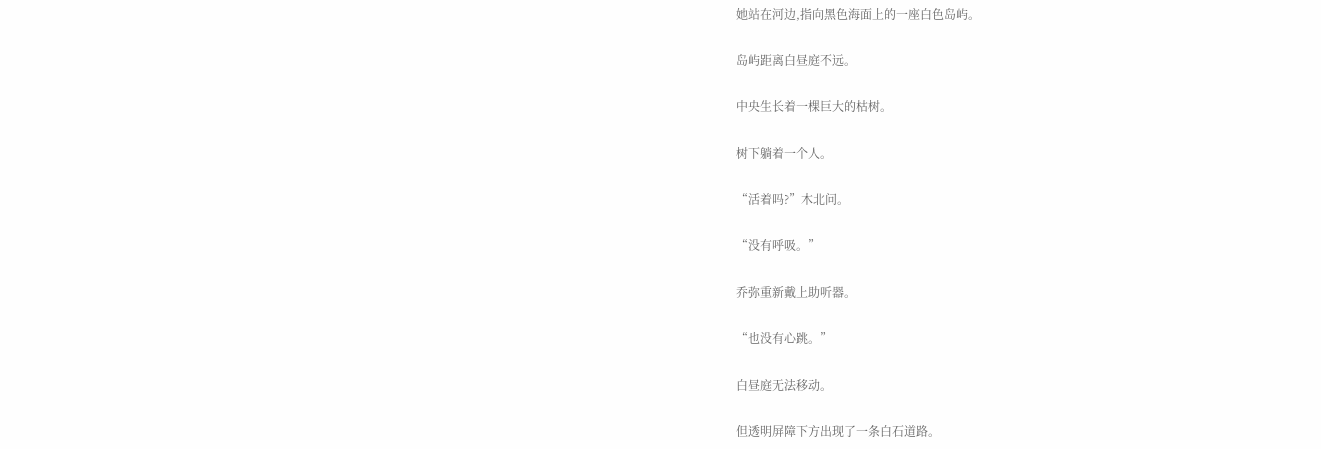她站在河边,指向黑色海面上的一座白色岛屿。

岛屿距离白昼庭不远。

中央生长着一棵巨大的枯树。

树下躺着一个人。

“活着吗?”木北问。

“没有呼吸。”

乔弥重新戴上助听器。

“也没有心跳。”

白昼庭无法移动。

但透明屏障下方出现了一条白石道路。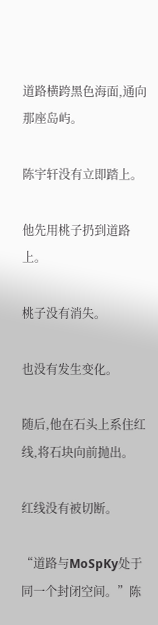道路横跨黑色海面,通向那座岛屿。

陈宇轩没有立即踏上。

他先用桃子扔到道路上。

桃子没有消失。

也没有发生变化。

随后,他在石头上系住红线,将石块向前抛出。

红线没有被切断。

“道路与MoSpKy处于同一个封闭空间。”陈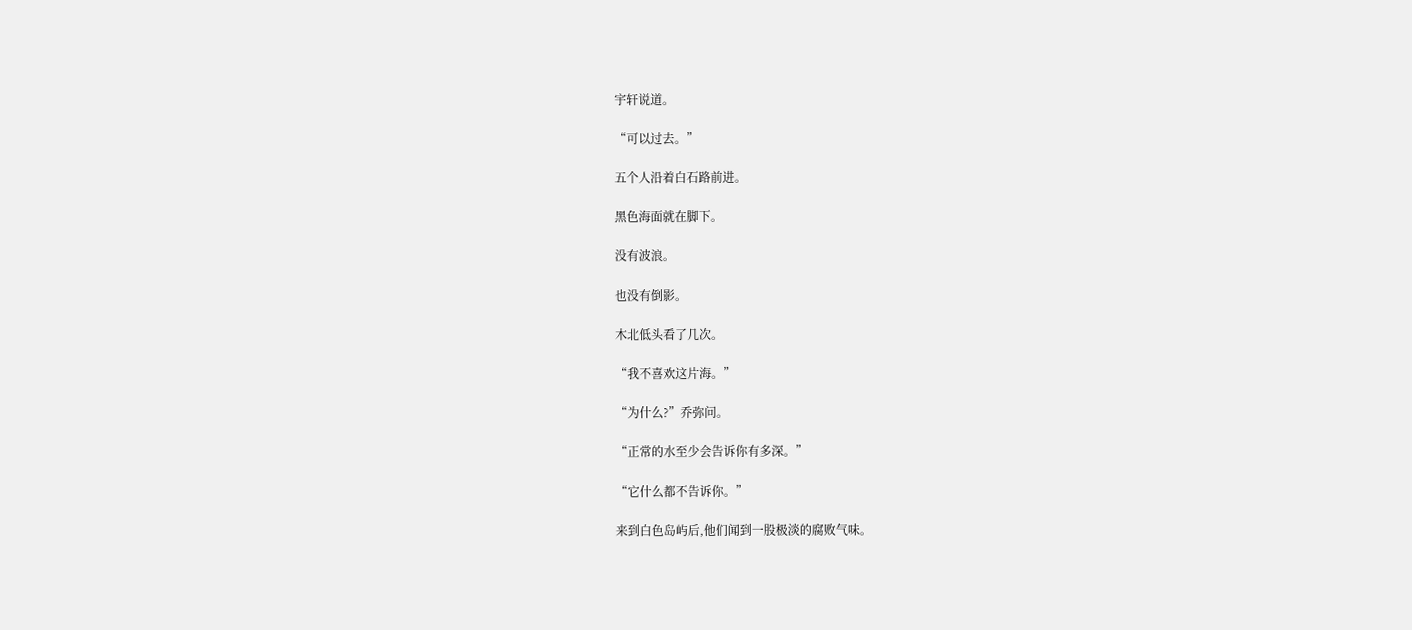宇轩说道。

“可以过去。”

五个人沿着白石路前进。

黑色海面就在脚下。

没有波浪。

也没有倒影。

木北低头看了几次。

“我不喜欢这片海。”

“为什么?”乔弥问。

“正常的水至少会告诉你有多深。”

“它什么都不告诉你。”

来到白色岛屿后,他们闻到一股极淡的腐败气味。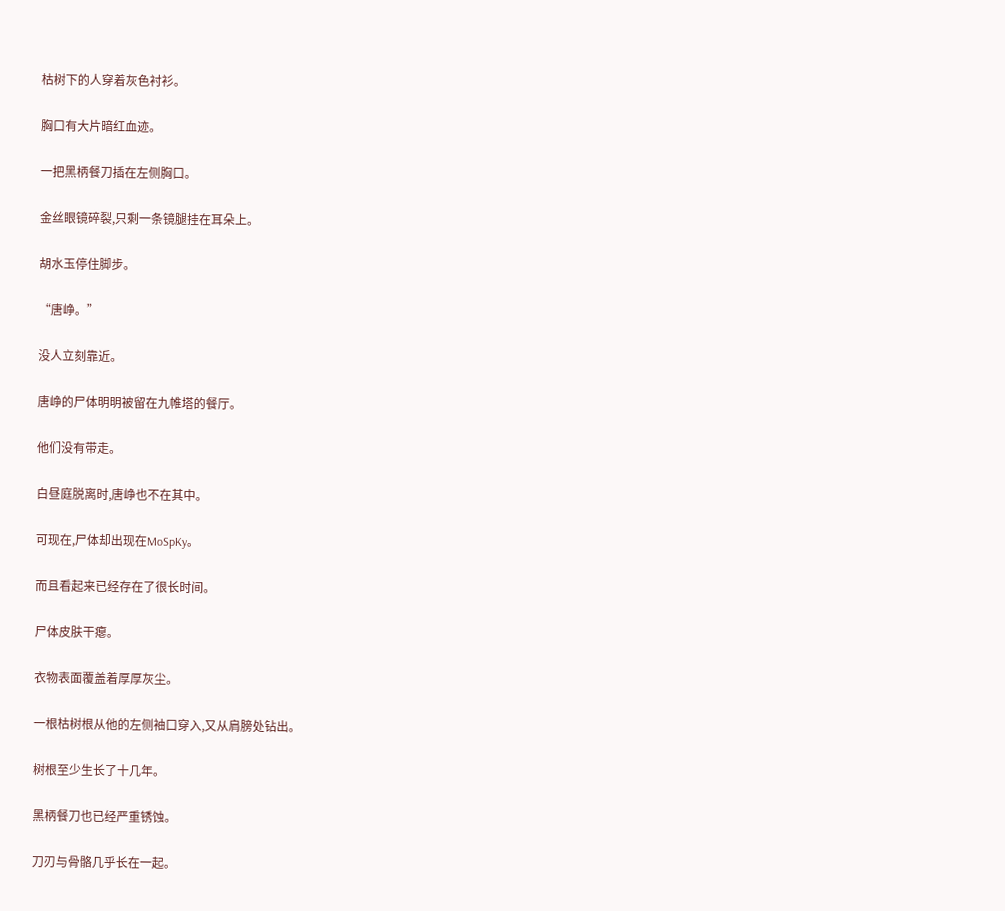枯树下的人穿着灰色衬衫。

胸口有大片暗红血迹。

一把黑柄餐刀插在左侧胸口。

金丝眼镜碎裂,只剩一条镜腿挂在耳朵上。

胡水玉停住脚步。

“唐峥。”

没人立刻靠近。

唐峥的尸体明明被留在九帷塔的餐厅。

他们没有带走。

白昼庭脱离时,唐峥也不在其中。

可现在,尸体却出现在MoSpKy。

而且看起来已经存在了很长时间。

尸体皮肤干瘪。

衣物表面覆盖着厚厚灰尘。

一根枯树根从他的左侧袖口穿入,又从肩膀处钻出。

树根至少生长了十几年。

黑柄餐刀也已经严重锈蚀。

刀刃与骨骼几乎长在一起。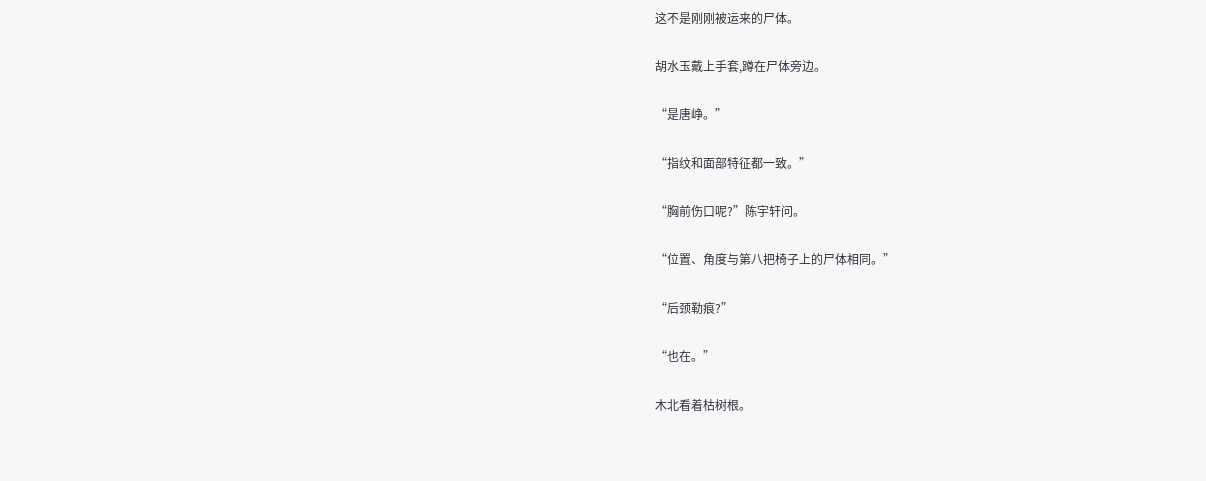这不是刚刚被运来的尸体。

胡水玉戴上手套,蹲在尸体旁边。

“是唐峥。”

“指纹和面部特征都一致。”

“胸前伤口呢?”陈宇轩问。

“位置、角度与第八把椅子上的尸体相同。”

“后颈勒痕?”

“也在。”

木北看着枯树根。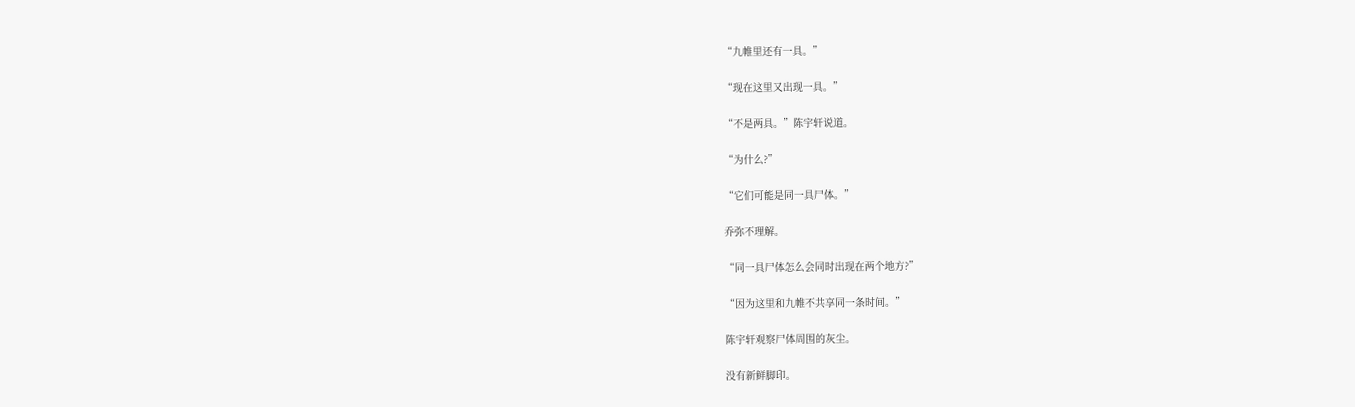“九帷里还有一具。”

“现在这里又出现一具。”

“不是两具。”陈宇轩说道。

“为什么?”

“它们可能是同一具尸体。”

乔弥不理解。

“同一具尸体怎么会同时出现在两个地方?”

“因为这里和九帷不共享同一条时间。”

陈宇轩观察尸体周围的灰尘。

没有新鲜脚印。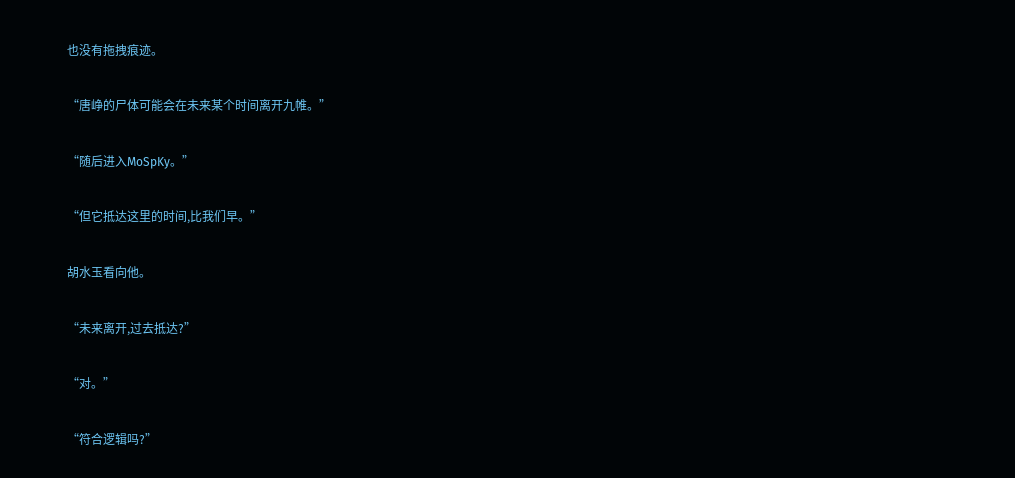也没有拖拽痕迹。

“唐峥的尸体可能会在未来某个时间离开九帷。”

“随后进入MoSpKy。”

“但它抵达这里的时间,比我们早。”

胡水玉看向他。

“未来离开,过去抵达?”

“对。”

“符合逻辑吗?”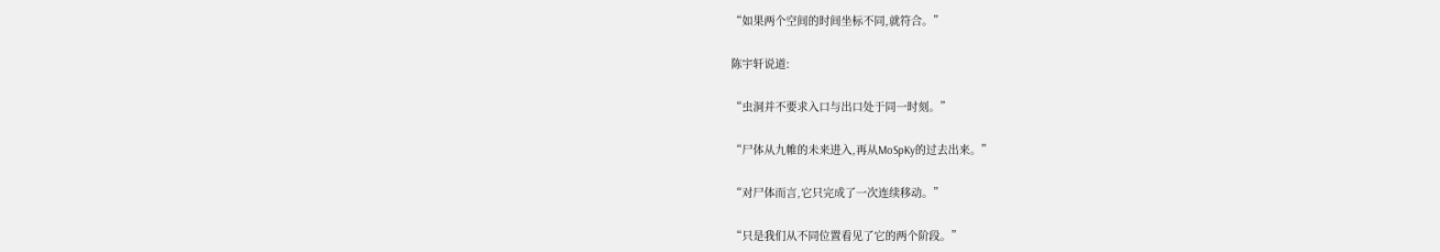“如果两个空间的时间坐标不同,就符合。”

陈宇轩说道:

“虫洞并不要求入口与出口处于同一时刻。”

“尸体从九帷的未来进入,再从MoSpKy的过去出来。”

“对尸体而言,它只完成了一次连续移动。”

“只是我们从不同位置看见了它的两个阶段。”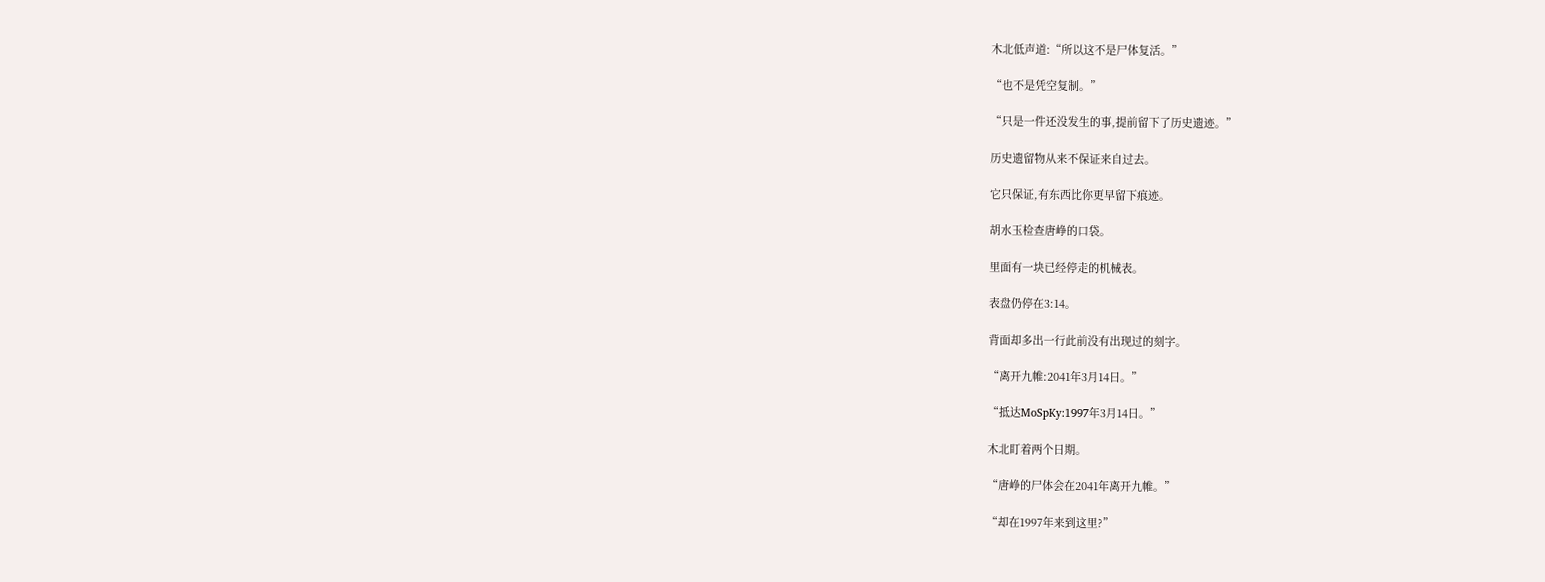木北低声道:“所以这不是尸体复活。”

“也不是凭空复制。”

“只是一件还没发生的事,提前留下了历史遗迹。”

历史遗留物从来不保证来自过去。

它只保证,有东西比你更早留下痕迹。

胡水玉检查唐峥的口袋。

里面有一块已经停走的机械表。

表盘仍停在3:14。

背面却多出一行此前没有出现过的刻字。

“离开九帷:2041年3月14日。”

“抵达MoSpKy:1997年3月14日。”

木北盯着两个日期。

“唐峥的尸体会在2041年离开九帷。”

“却在1997年来到这里?”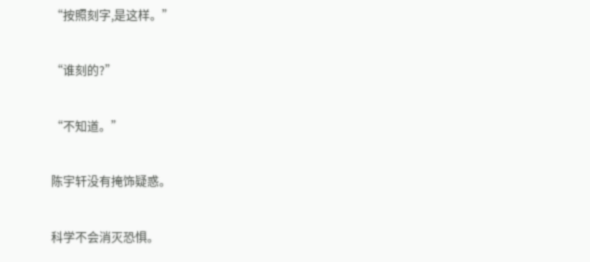“按照刻字,是这样。”

“谁刻的?”

“不知道。”

陈宇轩没有掩饰疑惑。

科学不会消灭恐惧。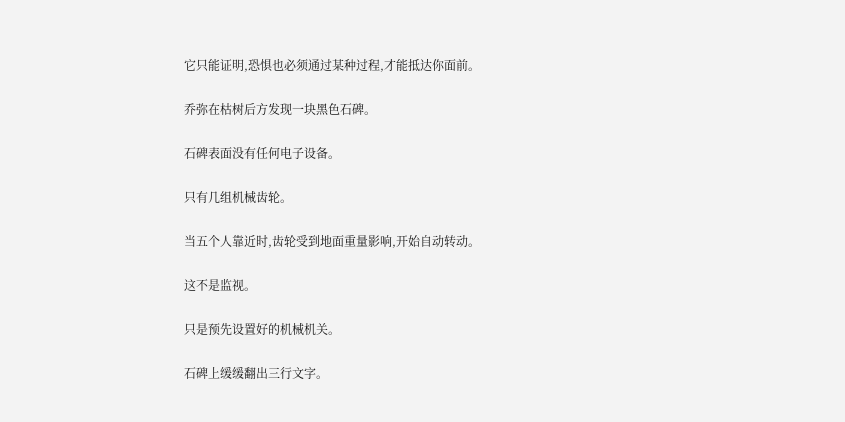它只能证明,恐惧也必须通过某种过程,才能抵达你面前。

乔弥在枯树后方发现一块黑色石碑。

石碑表面没有任何电子设备。

只有几组机械齿轮。

当五个人靠近时,齿轮受到地面重量影响,开始自动转动。

这不是监视。

只是预先设置好的机械机关。

石碑上缓缓翻出三行文字。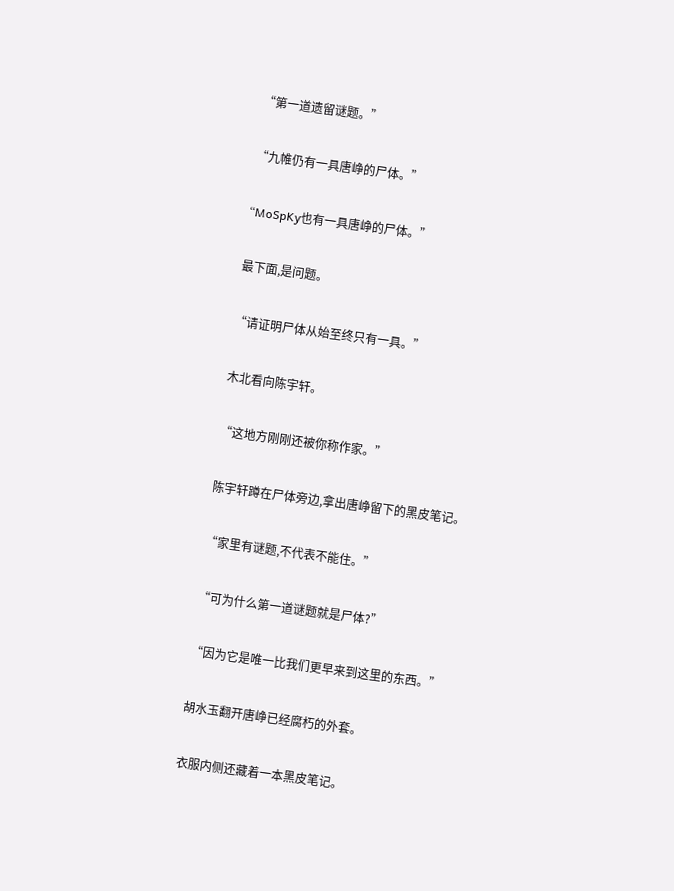“第一道遗留谜题。”

“九帷仍有一具唐峥的尸体。”

“MoSpKy也有一具唐峥的尸体。”

最下面,是问题。

“请证明尸体从始至终只有一具。”

木北看向陈宇轩。

“这地方刚刚还被你称作家。”

陈宇轩蹲在尸体旁边,拿出唐峥留下的黑皮笔记。

“家里有谜题,不代表不能住。”

“可为什么第一道谜题就是尸体?”

“因为它是唯一比我们更早来到这里的东西。”

胡水玉翻开唐峥已经腐朽的外套。

衣服内侧还藏着一本黑皮笔记。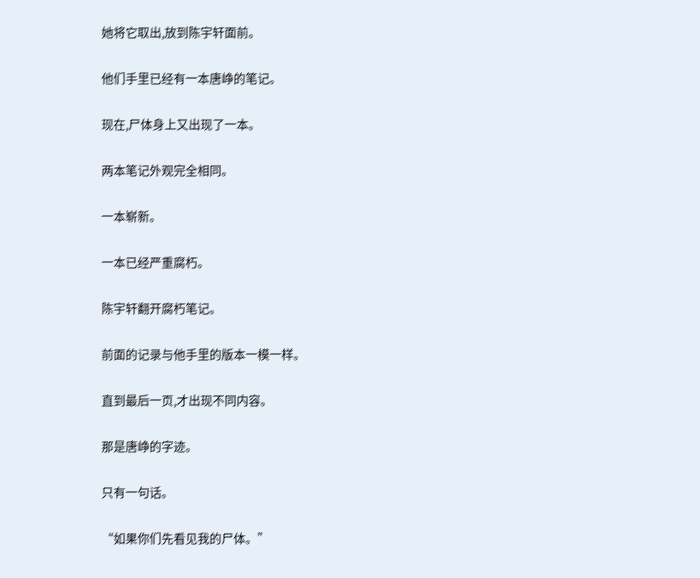她将它取出,放到陈宇轩面前。

他们手里已经有一本唐峥的笔记。

现在,尸体身上又出现了一本。

两本笔记外观完全相同。

一本崭新。

一本已经严重腐朽。

陈宇轩翻开腐朽笔记。

前面的记录与他手里的版本一模一样。

直到最后一页,才出现不同内容。

那是唐峥的字迹。

只有一句话。

“如果你们先看见我的尸体。”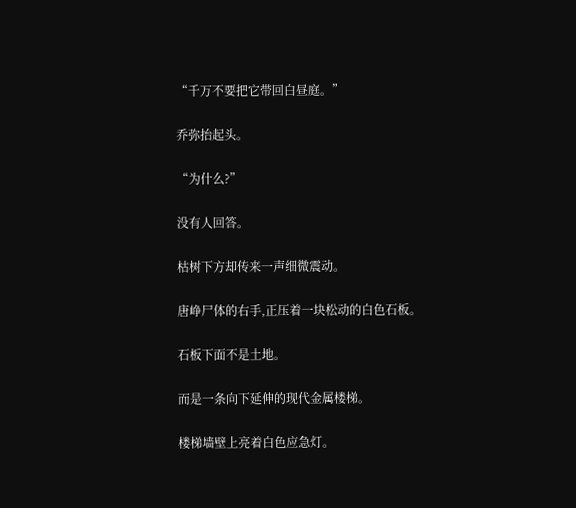“千万不要把它带回白昼庭。”

乔弥抬起头。

“为什么?”

没有人回答。

枯树下方却传来一声细微震动。

唐峥尸体的右手,正压着一块松动的白色石板。

石板下面不是土地。

而是一条向下延伸的现代金属楼梯。

楼梯墙壁上亮着白色应急灯。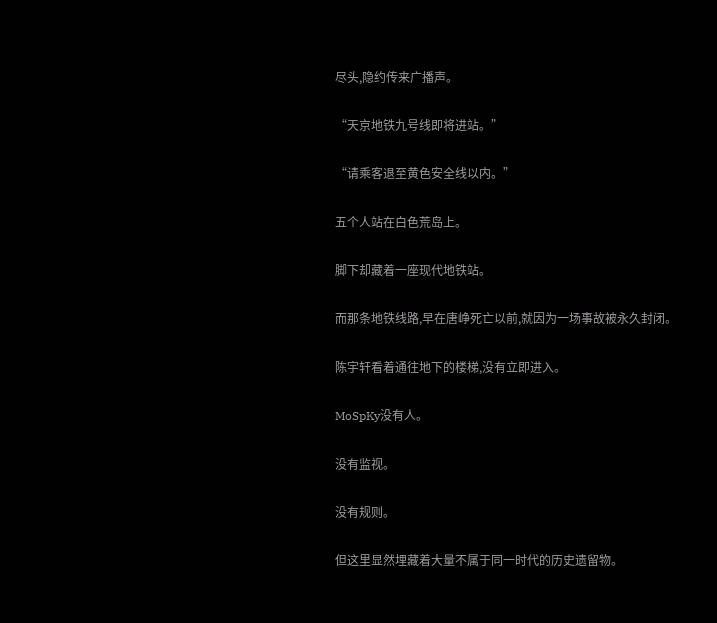尽头,隐约传来广播声。

“天京地铁九号线即将进站。”

“请乘客退至黄色安全线以内。”

五个人站在白色荒岛上。

脚下却藏着一座现代地铁站。

而那条地铁线路,早在唐峥死亡以前,就因为一场事故被永久封闭。

陈宇轩看着通往地下的楼梯,没有立即进入。

MoSpKy没有人。

没有监视。

没有规则。

但这里显然埋藏着大量不属于同一时代的历史遗留物。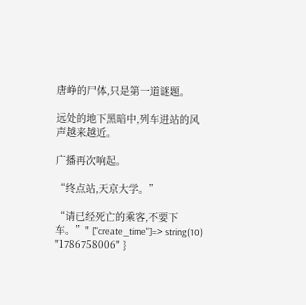唐峥的尸体,只是第一道谜题。

远处的地下黑暗中,列车进站的风声越来越近。

广播再次响起。

“终点站,天京大学。”

“请已经死亡的乘客,不要下车。”" ["create_time"]=> string(10) "1786758006" }